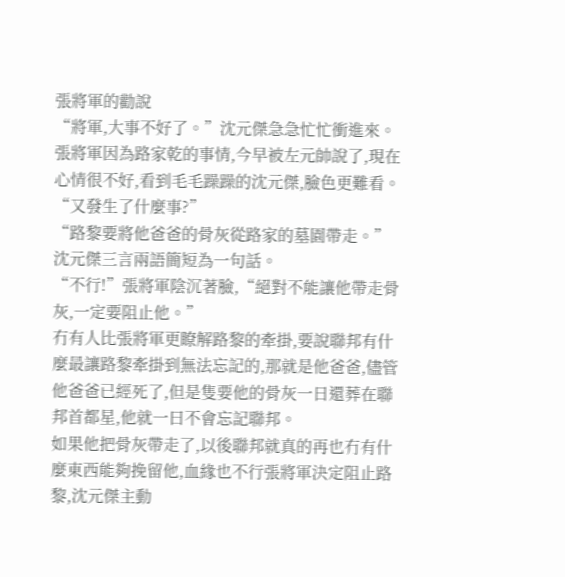張將軍的勸說
“將軍,大事不好了。”沈元傑急急忙忙衝進來。
張將軍因為路家乾的事情,今早被左元帥說了,現在心情很不好,看到毛毛躁躁的沈元傑,臉色更難看。
“又發生了什麼事?”
“路黎要將他爸爸的骨灰從路家的墓園帶走。”沈元傑三言兩語簡短為一句話。
“不行!”張將軍陰沉著臉,“絕對不能讓他帶走骨灰,一定要阻止他。”
冇有人比張將軍更瞭解路黎的牽掛,要說聯邦有什麼最讓路黎牽掛到無法忘記的,那就是他爸爸,儘管他爸爸已經死了,但是隻要他的骨灰一日還葬在聯邦首都星,他就一曰不會忘記聯邦。
如果他把骨灰帶走了,以後聯邦就真的再也冇有什麼東西能夠挽留他,血緣也不行張將軍決定阻止路黎,沈元傑主動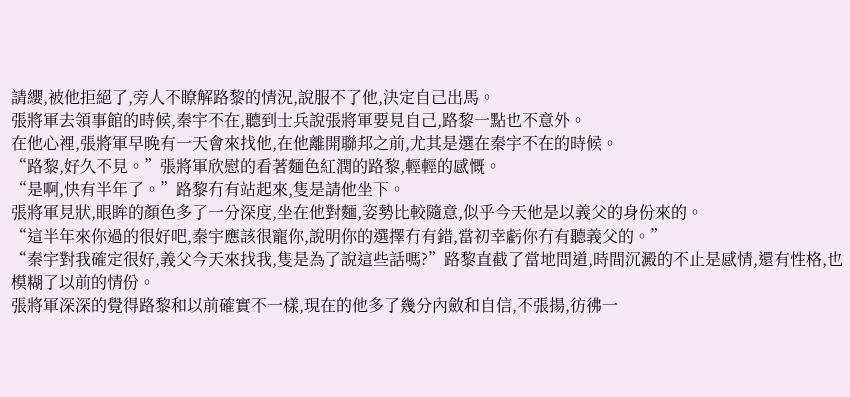請纓,被他拒絕了,旁人不瞭解路黎的情況,說服不了他,決定自己出馬。
張將軍去領事館的時候,秦宇不在,聽到士兵說張將軍要見自己,路黎一點也不意外。
在他心裡,張將軍早晚有一天會來找他,在他離開聯邦之前,尤其是選在秦宇不在的時候。
“路黎,好久不見。”張將軍欣慰的看著麵色紅潤的路黎,輕輕的感慨。
“是啊,快有半年了。”路黎冇有站起來,隻是請他坐下。
張將軍見狀,眼眸的顏色多了一分深度,坐在他對麵,姿勢比較隨意,似乎今天他是以義父的身份來的。
“這半年來你過的很好吧,秦宇應該很寵你,說明你的選擇冇有錯,當初幸虧你冇有聽義父的。”
“秦宇對我確定很好,義父今天來找我,隻是為了說這些話嗎?”路黎直截了當地問道,時間沉澱的不止是感情,還有性格,也模糊了以前的情份。
張將軍深深的覺得路黎和以前確實不一樣,現在的他多了幾分內斂和自信,不張揚,彷彿一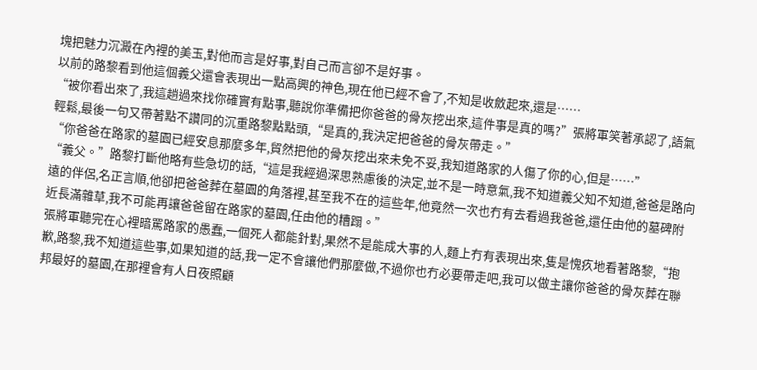塊把魅力沉澱在內裡的美玉,對他而言是好事,對自己而言卻不是好事。
以前的路黎看到他這個義父還會表現出一點高興的神色,現在他已經不會了,不知是收斂起來,還是……
“被你看出來了,我這趟過來找你確實有點事,聽說你準備把你爸爸的骨灰挖出來,這件事是真的嗎?”張將軍笑著承認了,語氣輕鬆,最後一句又帶著點不讚同的沉重路黎點點頭,“是真的,我決定把爸爸的骨灰帶走。”
“你爸爸在路家的墓園已經安息那麼多年,貿然把他的骨灰挖出來未免不妥,我知道路家的人傷了你的心,但是……”
“義父。”路黎打斷他略有些急切的話,“這是我經過深思熟慮後的決定,並不是一時意氣,我不知道義父知不知道,爸爸是路向遠的伴侶,名正言順,他卻把爸爸葬在墓園的角落裡,甚至我不在的這些年,他竟然一次也冇有去看過我爸爸,還任由他的墓碑附近長滿雜草,我不可能再讓爸爸留在路家的墓園,任由他的糟蹋。”
張將軍聽完在心裡暗罵路家的愚蠢,一個死人都能針對,果然不是能成大事的人,麵上冇有表現出來,隻是愧疚地看著路黎,“抱歉,路黎,我不知道這些事,如果知道的話,我一定不會讓他們那麼做,不過你也冇必要帶走吧,我可以做主讓你爸爸的骨灰葬在聯邦最好的墓園,在那裡會有人日夜照顧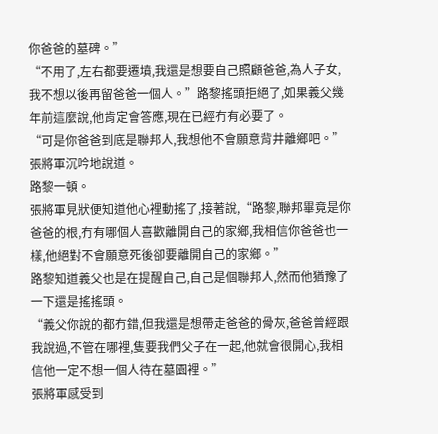你爸爸的墓碑。”
“不用了,左右都要遷墳,我還是想要自己照顧爸爸,為人子女,我不想以後再留爸爸一個人。”路黎搖頭拒絕了,如果義父幾年前這麼說,他肯定會答應,現在已經冇有必要了。
“可是你爸爸到底是聯邦人,我想他不會願意背井離鄉吧。”張將軍沉吟地說道。
路黎一頓。
張將軍見狀便知道他心裡動搖了,接著說,“路黎,聯邦畢竟是你爸爸的根,冇有哪個人喜歡離開自己的家鄉,我相信你爸爸也一樣,他絕對不會願意死後卻要離開自己的家鄉。”
路黎知道義父也是在提醒自己,自己是個聯邦人,然而他猶豫了一下還是搖搖頭。
“義父你說的都冇錯,但我還是想帶走爸爸的骨灰,爸爸曾經跟我說過,不管在哪裡,隻要我們父子在一起,他就會很開心,我相信他一定不想一個人待在墓園裡。”
張將軍感受到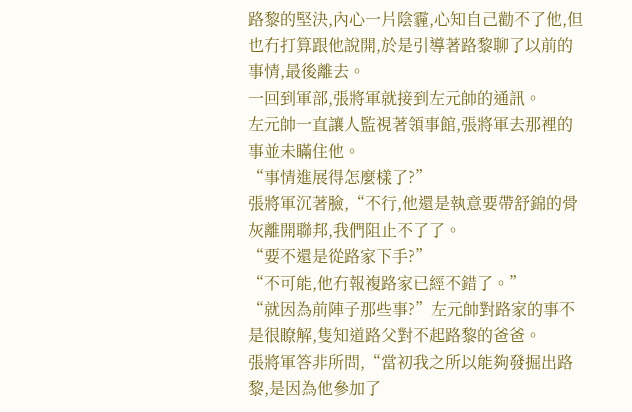路黎的堅決,內心一片陰霾,心知自己勸不了他,但也冇打算跟他說開,於是引導著路黎聊了以前的事情,最後離去。
一回到軍部,張將軍就接到左元帥的通訊。
左元帥一直讓人監視著領事館,張將軍去那裡的事並未瞞住他。
“事情進展得怎麼樣了?”
張將軍沉著臉,“不行,他還是執意要帶舒錦的骨灰離開聯邦,我們阻止不了了。
“要不還是從路家下手?”
“不可能,他冇報複路家已經不錯了。”
“就因為前陣子那些事?”左元帥對路家的事不是很瞭解,隻知道路父對不起路黎的爸爸。
張將軍答非所問,“當初我之所以能夠發掘出路黎,是因為他參加了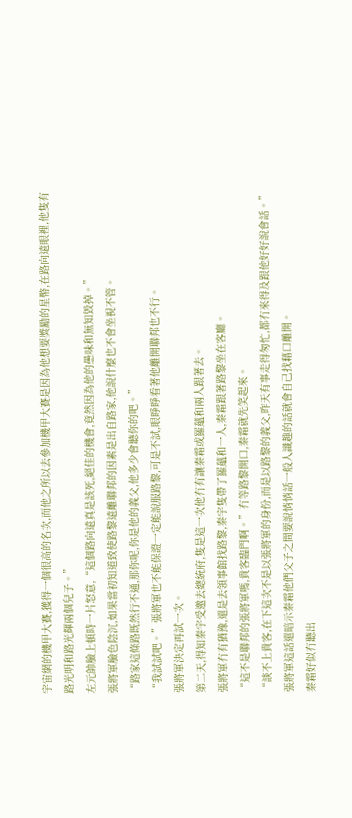宇宙網的機甲大賽,獲得一個很高的名次,而他之所以去參加機甲大賽是因為他想要獎勵的星幣,在路向遠眼裡,他隻有路光明和路光輝兩個兒子。”
左元帥臉上頓時一片怒意,“這個路向遠真是該死,絕佳的機會,竟然因為他的愚味和無知毀掉。”
張將軍臉色陰沉,如果當初知道致使路黎遠離聯邦的因素是出自路家,他說什麼也不會坐視不管。
“路家這條路既然行不通,那你呢,你是他的義父,他多少會聽你的吧。”
“我試試吧。”張將軍也不能保證一定能說服路黎,可是不試,眼睜睜看著他離開聯邦也不行。
張將軍決定再試一次。
第二天,得知秦宇受邀去總統府,隻是這一次他冇有讓秦霜或羅蘊和兩人跟著去。
張將軍冇有猶豫,還是去領事館找路黎,秦宇隻帶了羅蘊和一人,秦霜跟著路黎坐在客廳。
“這不是聯邦的張將軍嗎,貴客臨門啊。”冇等路黎開口,秦霜就先笑起來。
“談不上貴客,在下這次不是以張將軍的身份,而是以路黎的義父,昨天有事走得匆忙,都冇來得及跟他好好說會話。”張將軍這話還暗示秦霜他們父子之間要說悄悄話一般人識趣的話就會自己找藉口離開。
秦霜好似冇聽出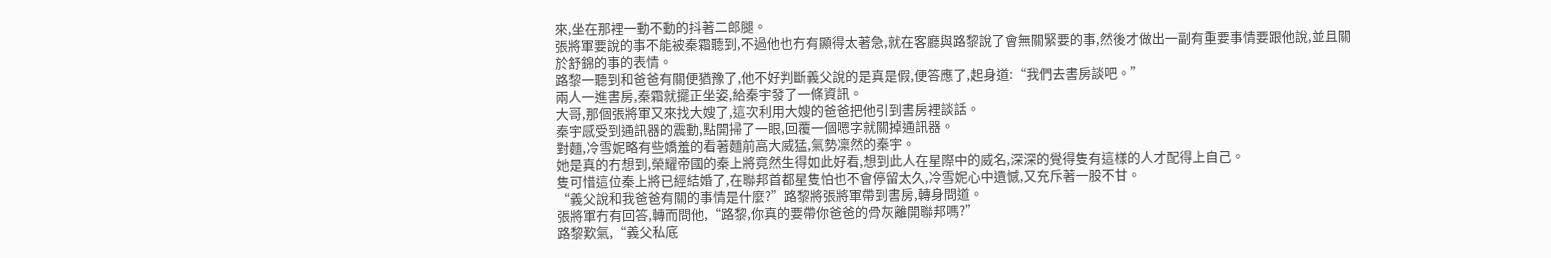來,坐在那裡一動不動的抖著二郎腿。
張將軍要說的事不能被秦霜聽到,不過他也冇有顯得太著急,就在客廳與路黎說了會無關緊要的事,然後才做出一副有重要事情要跟他說,並且關於舒錦的事的表情。
路黎一聽到和爸爸有關便猶豫了,他不好判斷義父說的是真是假,便答應了,起身道:“我們去書房談吧。”
兩人一進書房,秦霜就擺正坐姿,給秦宇發了一條資訊。
大哥,那個張將軍又來找大嫂了,這次利用大嫂的爸爸把他引到書房裡談話。
秦宇感受到通訊器的震動,點開掃了一眼,回覆一個嗯字就關掉通訊器。
對麵,冷雪妮略有些嬌羞的看著麵前高大威猛,氣勢凜然的秦宇。
她是真的冇想到,榮耀帝國的秦上將竟然生得如此好看,想到此人在星際中的威名,深深的覺得隻有這樣的人才配得上自己。
隻可惜這位秦上將已經結婚了,在聯邦首都星隻怕也不會停留太久,冷雪妮心中遺憾,又充斥著一股不甘。
“義父說和我爸爸有關的事情是什麼?”路黎將張將軍帶到書房,轉身問道。
張將軍冇有回答,轉而問他,“路黎,你真的要帶你爸爸的骨灰離開聯邦嗎?”
路黎歎氣,“義父私底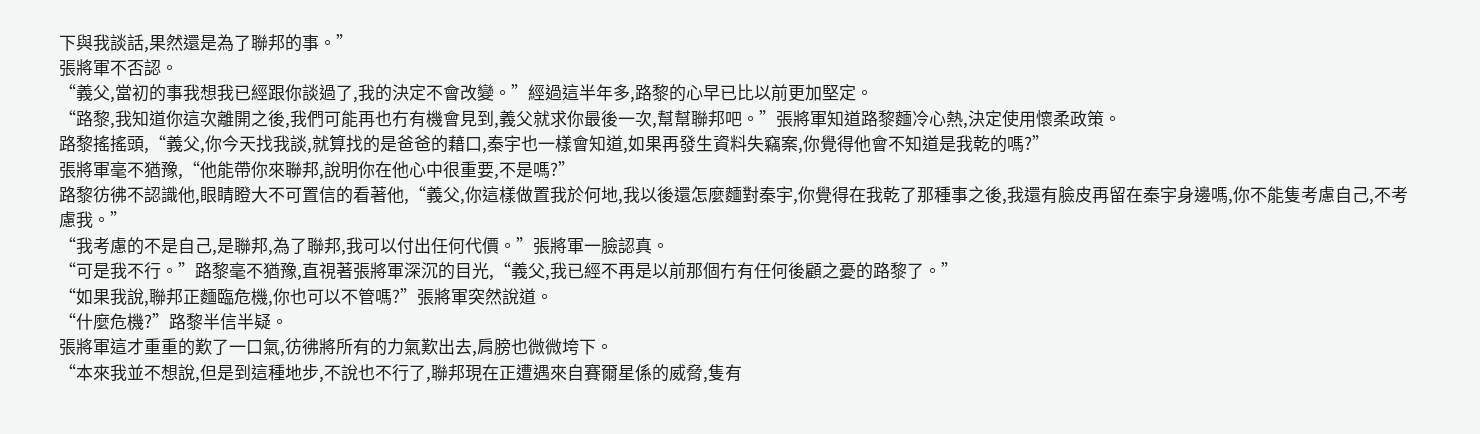下與我談話,果然還是為了聯邦的事。”
張將軍不否認。
“義父,當初的事我想我已經跟你談過了,我的決定不會改變。”經過這半年多,路黎的心早已比以前更加堅定。
“路黎,我知道你這次離開之後,我們可能再也冇有機會見到,義父就求你最後一次,幫幫聯邦吧。”張將軍知道路黎麵冷心熱,決定使用懷柔政策。
路黎搖搖頭,“義父,你今天找我談,就算找的是爸爸的藉口,秦宇也一樣會知道,如果再發生資料失竊案,你覺得他會不知道是我乾的嗎?”
張將軍毫不猶豫,“他能帶你來聯邦,說明你在他心中很重要,不是嗎?”
路黎彷彿不認識他,眼睛瞪大不可置信的看著他,“義父,你這樣做置我於何地,我以後還怎麼麵對秦宇,你覺得在我乾了那種事之後,我還有臉皮再留在秦宇身邊嗎,你不能隻考慮自己,不考慮我。”
“我考慮的不是自己,是聯邦,為了聯邦,我可以付出任何代價。”張將軍一臉認真。
“可是我不行。”路黎毫不猶豫,直視著張將軍深沉的目光,“義父,我已經不再是以前那個冇有任何後顧之憂的路黎了。”
“如果我說,聯邦正麵臨危機,你也可以不管嗎?”張將軍突然說道。
“什麼危機?”路黎半信半疑。
張將軍這才重重的歎了一口氣,彷彿將所有的力氣歎出去,肩膀也微微垮下。
“本來我並不想說,但是到這種地步,不說也不行了,聯邦現在正遭遇來自賽爾星係的威脅,隻有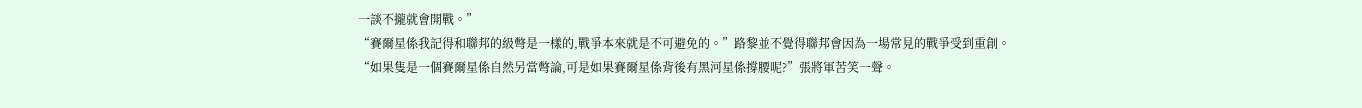一談不攏就會開戰。”
“賽爾星係我記得和聯邦的級彆是一樣的,戰爭本來就是不可避免的。”路黎並不覺得聯邦會因為一場常見的戰爭受到重創。
“如果隻是一個賽爾星係自然另當彆論,可是如果賽爾星係背後有黑河星係撐腰呢?”張將軍苦笑一聲。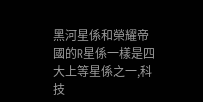黑河星係和榮耀帝國的R星係一樣是四大上等星係之一,科技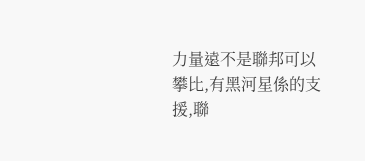力量遠不是聯邦可以攀比,有黑河星係的支援,聯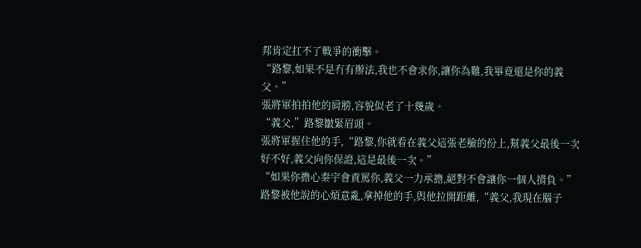邦肯定扛不了戰爭的衝擊。
“路黎,如果不是冇有辦法,我也不會求你,讓你為難,我畢竟還是你的義父。”
張將軍拍拍他的肩膀,容貌似老了十幾歲。
“義父,”路黎皺緊眉頭。
張將軍握住他的手,“路黎,你就看在義父這張老臉的份上,幫義父最後一次好不好,義父向你保證,這是最後一次。”
“如果你擔心秦宇會責罵你,義父一力承擔,絕對不會讓你一個人揹負。”
路黎被他說的心煩意亂,拿掉他的手,與他拉開距離,“義父,我現在腦子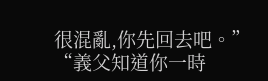很混亂,你先回去吧。”
“義父知道你一時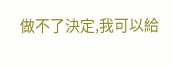做不了決定,我可以給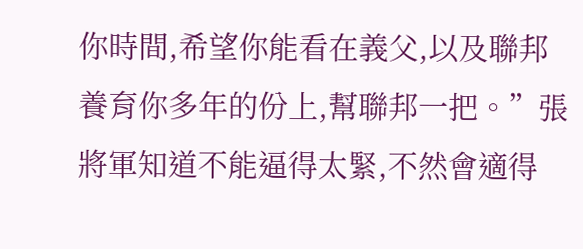你時間,希望你能看在義父,以及聯邦養育你多年的份上,幫聯邦一把。”張將軍知道不能逼得太緊,不然會適得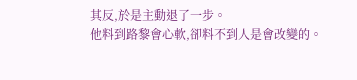其反,於是主動退了一步。
他料到路黎會心軟,卻料不到人是會改變的。